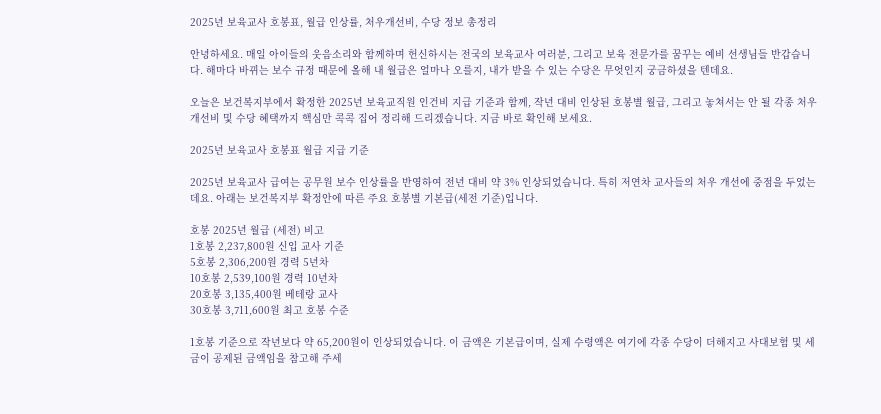2025년 보육교사 호봉표, 월급 인상률, 처우개선비, 수당 정보 총정리

안녕하세요. 매일 아이들의 웃음소리와 함께하며 헌신하시는 전국의 보육교사 여러분, 그리고 보육 전문가를 꿈꾸는 예비 선생님들 반갑습니다. 해마다 바뀌는 보수 규정 때문에 올해 내 월급은 얼마나 오를지, 내가 받을 수 있는 수당은 무엇인지 궁금하셨을 텐데요.

오늘은 보건복지부에서 확정한 2025년 보육교직원 인건비 지급 기준과 함께, 작년 대비 인상된 호봉별 월급, 그리고 놓쳐서는 안 될 각종 처우개선비 및 수당 혜택까지 핵심만 콕콕 집어 정리해 드리겠습니다. 지금 바로 확인해 보세요.

2025년 보육교사 호봉표 월급 지급 기준

2025년 보육교사 급여는 공무원 보수 인상률을 반영하여 전년 대비 약 3% 인상되었습니다. 특히 저연차 교사들의 처우 개선에 중점을 두었는데요. 아래는 보건복지부 확정안에 따른 주요 호봉별 기본급(세전 기준)입니다.

호봉 2025년 월급 (세전) 비고
1호봉 2,237,800원 신입 교사 기준
5호봉 2,306,200원 경력 5년차
10호봉 2,539,100원 경력 10년차
20호봉 3,135,400원 베테랑 교사
30호봉 3,711,600원 최고 호봉 수준

1호봉 기준으로 작년보다 약 65,200원이 인상되었습니다. 이 금액은 기본급이며, 실제 수령액은 여기에 각종 수당이 더해지고 사대보험 및 세금이 공제된 금액임을 참고해 주세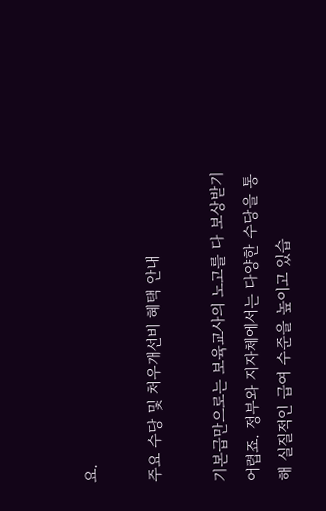요.

주요 수당 및 처우개선비 혜택 안내

기본급만으로는 보육교사의 노고를 다 보상받기 어렵죠. 정부와 지자체에서는 다양한 수당을 통해 실질적인 급여 수준을 높이고 있습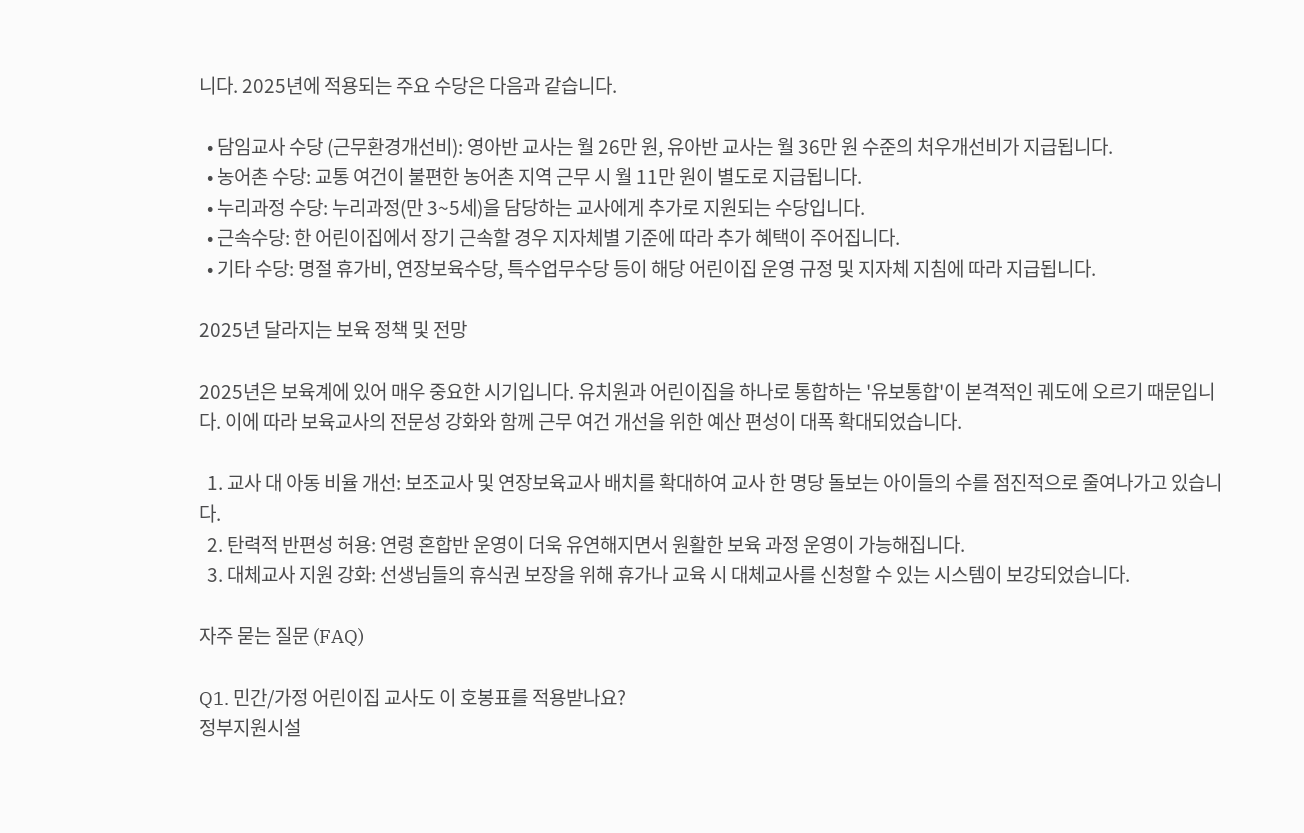니다. 2025년에 적용되는 주요 수당은 다음과 같습니다.

  • 담임교사 수당 (근무환경개선비): 영아반 교사는 월 26만 원, 유아반 교사는 월 36만 원 수준의 처우개선비가 지급됩니다.
  • 농어촌 수당: 교통 여건이 불편한 농어촌 지역 근무 시 월 11만 원이 별도로 지급됩니다.
  • 누리과정 수당: 누리과정(만 3~5세)을 담당하는 교사에게 추가로 지원되는 수당입니다.
  • 근속수당: 한 어린이집에서 장기 근속할 경우 지자체별 기준에 따라 추가 혜택이 주어집니다.
  • 기타 수당: 명절 휴가비, 연장보육수당, 특수업무수당 등이 해당 어린이집 운영 규정 및 지자체 지침에 따라 지급됩니다.

2025년 달라지는 보육 정책 및 전망

2025년은 보육계에 있어 매우 중요한 시기입니다. 유치원과 어린이집을 하나로 통합하는 '유보통합'이 본격적인 궤도에 오르기 때문입니다. 이에 따라 보육교사의 전문성 강화와 함께 근무 여건 개선을 위한 예산 편성이 대폭 확대되었습니다.

  1. 교사 대 아동 비율 개선: 보조교사 및 연장보육교사 배치를 확대하여 교사 한 명당 돌보는 아이들의 수를 점진적으로 줄여나가고 있습니다.
  2. 탄력적 반편성 허용: 연령 혼합반 운영이 더욱 유연해지면서 원활한 보육 과정 운영이 가능해집니다.
  3. 대체교사 지원 강화: 선생님들의 휴식권 보장을 위해 휴가나 교육 시 대체교사를 신청할 수 있는 시스템이 보강되었습니다.

자주 묻는 질문 (FAQ)

Q1. 민간/가정 어린이집 교사도 이 호봉표를 적용받나요?
정부지원시설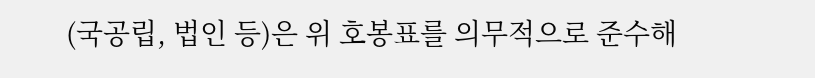(국공립, 법인 등)은 위 호봉표를 의무적으로 준수해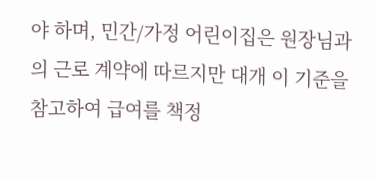야 하며, 민간/가정 어린이집은 원장님과의 근로 계약에 따르지만 대개 이 기준을 참고하여 급여를 책정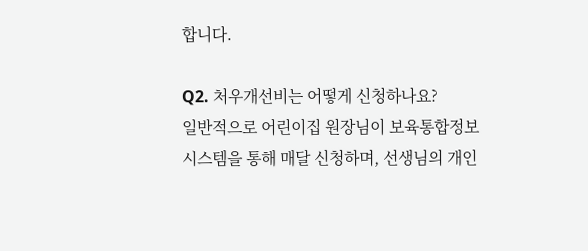합니다.

Q2. 처우개선비는 어떻게 신청하나요?
일반적으로 어린이집 원장님이 보육통합정보시스템을 통해 매달 신청하며, 선생님의 개인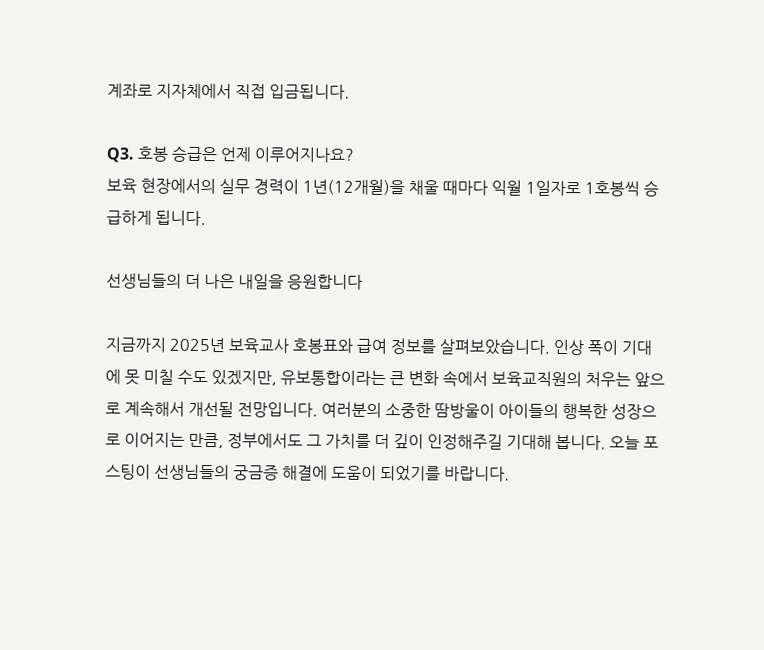계좌로 지자체에서 직접 입금됩니다.

Q3. 호봉 승급은 언제 이루어지나요?
보육 현장에서의 실무 경력이 1년(12개월)을 채울 때마다 익월 1일자로 1호봉씩 승급하게 됩니다.

선생님들의 더 나은 내일을 응원합니다

지금까지 2025년 보육교사 호봉표와 급여 정보를 살펴보았습니다. 인상 폭이 기대에 못 미칠 수도 있겠지만, 유보통합이라는 큰 변화 속에서 보육교직원의 처우는 앞으로 계속해서 개선될 전망입니다. 여러분의 소중한 땀방울이 아이들의 행복한 성장으로 이어지는 만큼, 정부에서도 그 가치를 더 깊이 인정해주길 기대해 봅니다. 오늘 포스팅이 선생님들의 궁금증 해결에 도움이 되었기를 바랍니다.